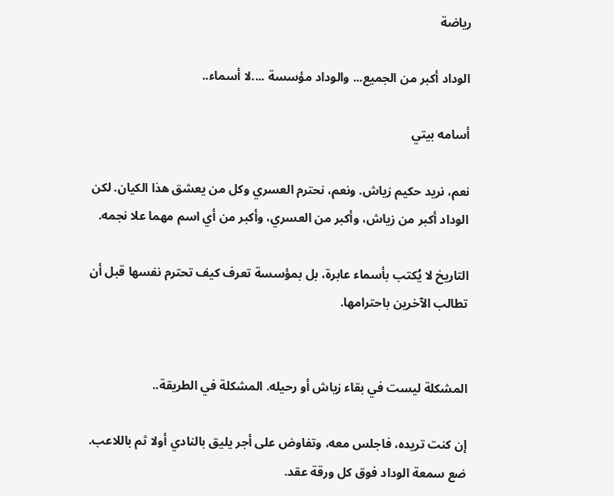رياضة

الوداد أكبر من الجميع... والوداد مؤسسة ....لا أسماء..

أسامه بيتي

نعم، نريد حكيم زياش. ونعم، نحترم العسري وكل من يعشق هذا الكيان. لكن الوداد أكبر من زياش، وأكبر من العسري، وأكبر من أي اسم مهما علا نجمه.

التاريخ لا يُكتب بأسماء عابرة، بل بمؤسسة تعرف كيف تحترم نفسها قبل أن تطالب الآخرين باحترامها.


المشكلة ليست في بقاء زياش أو رحيله. المشكلة في الطريقة..

إن كنت تريده، فاجلس معه، وتفاوض على أجر يليق بالنادي أولا ثم باللاعب. ضع سمعة الوداد فوق كل ورقة عقد.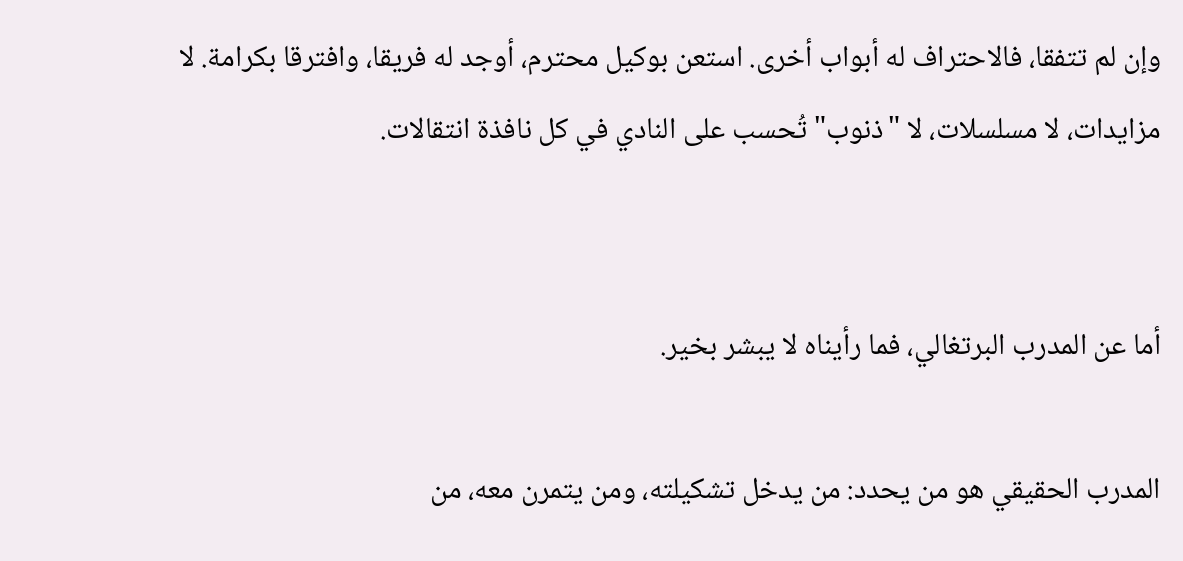وإن لم تتفقا، فالاحتراف له أبواب أخرى. استعن بوكيل محترم، أوجد له فريقا، وافترقا بكرامة. لا مزايدات، لا مسلسلات، لا "ذنوب" تُحسب على النادي في كل نافذة انتقالات.


أما عن المدرب البرتغالي، فما رأيناه لا يبشر بخير.

المدرب الحقيقي هو من يحدد: من يدخل تشكيلته، ومن يتمرن معه، من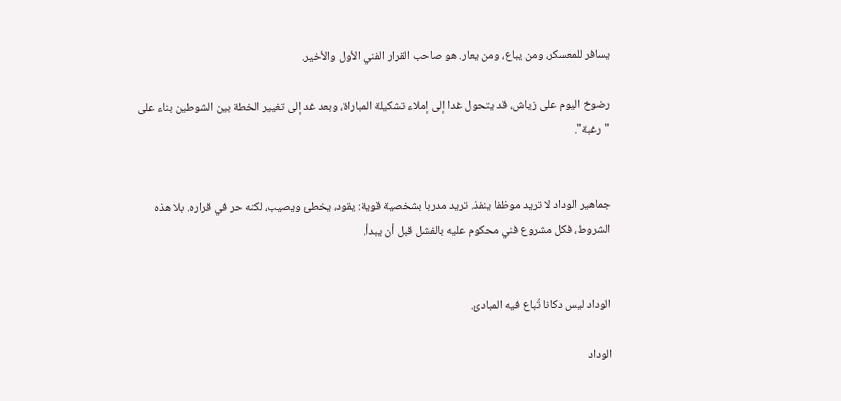يسافر للمعسكر، ومن يباع، ومن يعار. هو صاحب القرار الفني الأول والأخير.

رضوخ اليوم على زياش، قد يتحول غدا إلى إملاء تشكيلة المباراة، وبعد غد إلى تغيير الخطة بين الشوطين بناء على "رغبة".


جماهير الوداد لا تريد موظفا ينفذ. تريد مدربا بشخصية قوية: يقود، يخطئ ويصيب، لكنه حر في قراره. بلا هذه الشروط، فكل مشروع فني محكوم عليه بالفشل قبل أن يبدأ.


الوداد ليس دكانا تُباع فيه المبادئ.

الوداد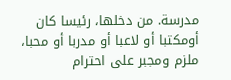مدرسة. من دخلها، رئيسا كان أومكتبا أو لاعبا أو مدربا أو محبا، ملزم ومجبر على احترام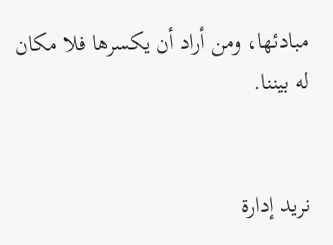مبادئها، ومن أراد أن يكسرها فلا مكان له بيننا.


نريد إدارة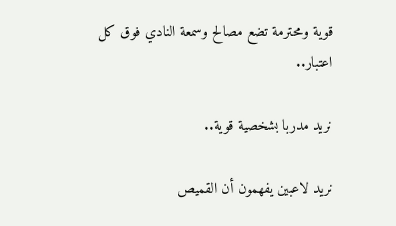قوية ومحترمة تضع مصالح وسمعة النادي فوق كل اعتبار..

نريد مدربا بشخصية قوية..

نريد لاعبين يفهمون أن القميص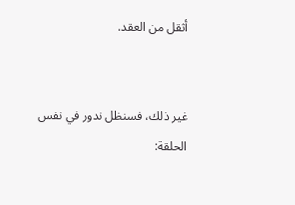أثقل من العقد.


غير ذلك، فسنظل ندور في نفس الحلقة: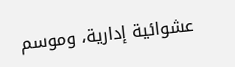عشوائية إدارية، وموسم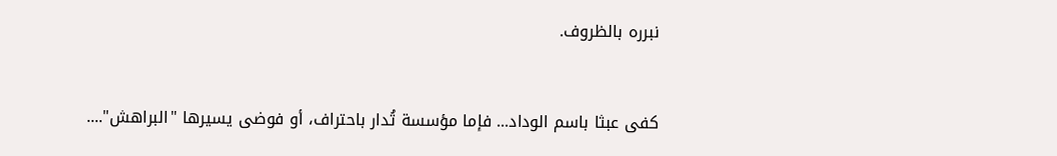نبرره بالظروف.


كفى عبثا باسم الوداد... فإما مؤسسة تُدار باحتراف، أو فوضى يسيرها "البراهش"....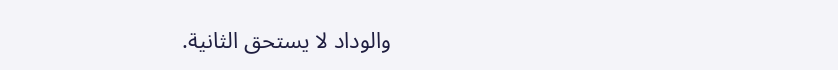والوداد لا يستحق الثانية.